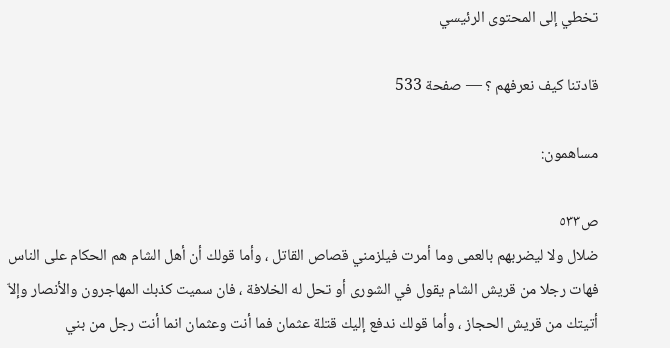تخطي إلى المحتوى الرئيسي

قادتنا كيف نعرفهم ؟ — صفحة 533

مساهمون:

ص٥٣٣
ضلال ولا ليضربهم بالعمى وما أمرت فيلزمني قصاص القاتل ، وأما قولك أن أهل الشام هم الحكام على الناس فهات رجلا من قريش الشام يقول في الشورى أو تحل له الخلافة ، فان سميت كذبك المهاجرون والأنصار وإلاّ أتيتك من قريش الحجاز ، وأما قولك ندفع إليك قتلة عثمان فما أنت وعثمان انما أنت رجل من بني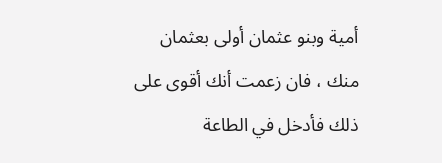أمية وبنو عثمان أولى بعثمان منك ، فان زعمت أنك أقوى على ذلك فأدخل في الطاعة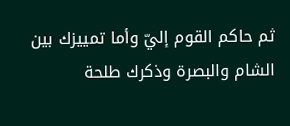ثم حاكم القوم إليّ وأما تمييزك بين الشام والبصرة وذكرك طلحة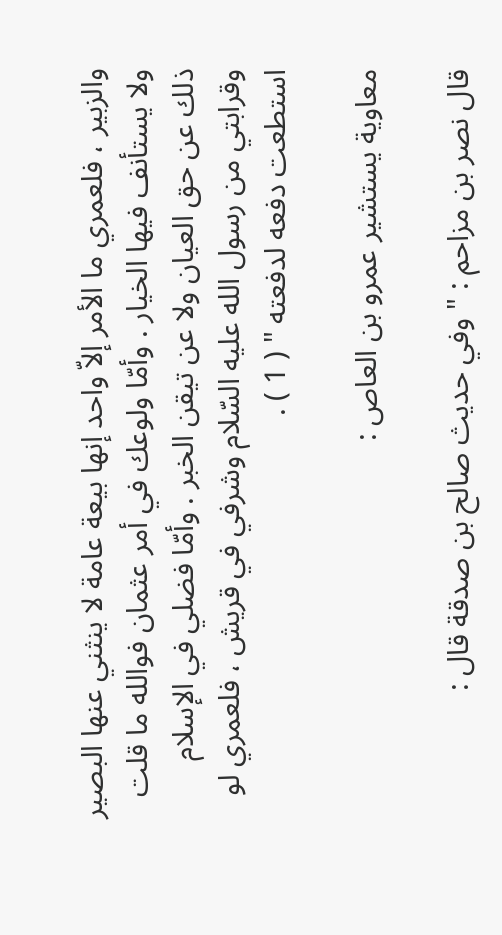والزبير ، فلعمري ما الأمر إلاّ واحد إنها بيعة عامة لا ينثني عنها البصير ولا يستأنف فيها الخيار . وأمّا ولوعك في أمر عثمان فوالله ما قلت ذلك عن حق العيان ولا عن تيقن الخبر . وأمّا فضلي في الإسلام وقرابتي من رسول الله عليه السّلام وشرفي في قريش ، فلعمري لو استطعت دفعه لدفعته " ( 1 ) .

معاوية يستشير عمرو بن العاص :

قال نصر بن مزاحم : " وفي حديث صالح بن صدقة قال :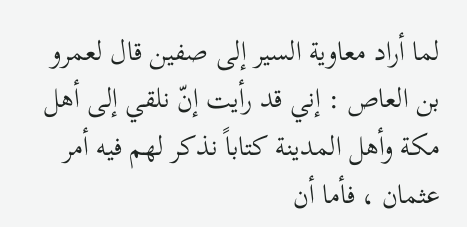لما أراد معاوية السير إلى صفين قال لعمرو بن العاص : إني قد رأيت إنّ نلقي إلى أهل مكة وأهل المدينة كتاباً نذكر لهم فيه أمر عثمان ، فأما أن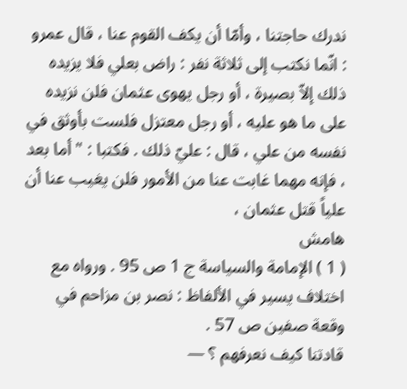ندرك حاجتنا ، وأمّا أن يكف القوم عنا ، قال عمرو : انّما نكتب إلى ثلاثة نفر : راض بعلي فلا يزيده ذلك إلاّ بصيرة ، أو رجل يهوى عثمان فلن نزيده على ما هو عليه ، أو رجل معتزل فلست بأوثق في نفسه من علي ، قال : عليّ ذلك . فكتبا : " أما بعد ، فإنه مهما غابت عنا من الأمور فلن يغيب عنا أن علياً قتل عثمان ،
هامش
( 1 ) الإمامة والسياسة ج 1 ص 95 . ورواه مع اختلاف يسير في الألفاظ : نصر بن مزاحم في وقعة صفين ص 57 .
قادتنا كيف نعرفهم ؟ —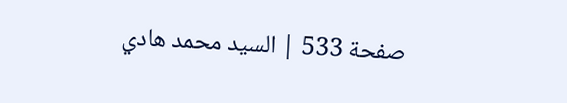صفحة 533 | السيد محمد هادي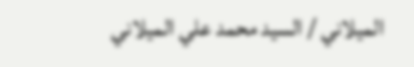الميلاني / السيد محمد علي الميلاني